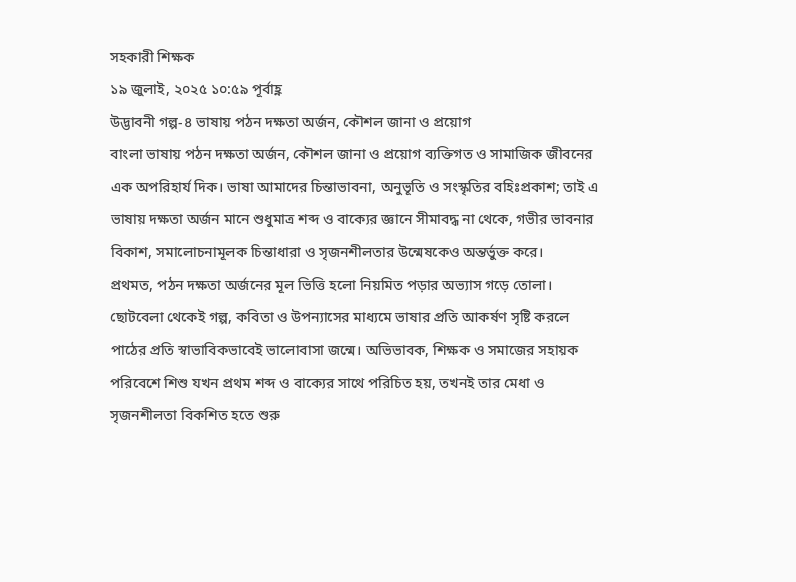সহকারী শিক্ষক
১৯ জুলাই, ২০২৫ ১০:৫৯ পূর্বাহ্ণ
উদ্ভাবনী গল্প-৪ ভাষায় পঠন দক্ষতা অর্জন, কৌশল জানা ও প্রয়োগ
বাংলা ভাষায় পঠন দক্ষতা অর্জন, কৌশল জানা ও প্রয়োগ ব্যক্তিগত ও সামাজিক জীবনের এক অপরিহার্য দিক। ভাষা আমাদের চিন্তাভাবনা, অনুভূতি ও সংস্কৃতির বহিঃপ্রকাশ; তাই এ ভাষায় দক্ষতা অর্জন মানে শুধুমাত্র শব্দ ও বাক্যের জ্ঞানে সীমাবদ্ধ না থেকে, গভীর ভাবনার বিকাশ, সমালোচনামূলক চিন্তাধারা ও সৃজনশীলতার উন্মেষকেও অন্তর্ভুক্ত করে।
প্রথমত, পঠন দক্ষতা অর্জনের মূল ভিত্তি হলো নিয়মিত পড়ার অভ্যাস গড়ে তোলা। ছোটবেলা থেকেই গল্প, কবিতা ও উপন্যাসের মাধ্যমে ভাষার প্রতি আকর্ষণ সৃষ্টি করলে পাঠের প্রতি স্বাভাবিকভাবেই ভালোবাসা জন্মে। অভিভাবক, শিক্ষক ও সমাজের সহায়ক পরিবেশে শিশু যখন প্রথম শব্দ ও বাক্যের সাথে পরিচিত হয়, তখনই তার মেধা ও সৃজনশীলতা বিকশিত হতে শুরু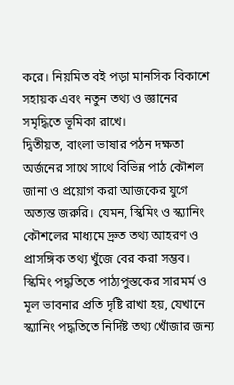করে। নিয়মিত বই পড়া মানসিক বিকাশে সহায়ক এবং নতুন তথ্য ও জ্ঞানের সমৃদ্ধিতে ভূমিকা রাখে।
দ্বিতীয়ত, বাংলা ভাষার পঠন দক্ষতা অর্জনের সাথে সাথে বিভিন্ন পাঠ কৌশল জানা ও প্রয়োগ করা আজকের যুগে অত্যন্ত জরুরি। যেমন, স্কিমিং ও স্ক্যানিং কৌশলের মাধ্যমে দ্রুত তথ্য আহরণ ও প্রাসঙ্গিক তথ্য খুঁজে বের করা সম্ভব। স্কিমিং পদ্ধতিতে পাঠ্যপুস্তকের সারমর্ম ও মূল ভাবনার প্রতি দৃষ্টি রাখা হয়, যেখানে স্ক্যানিং পদ্ধতিতে নির্দিষ্ট তথ্য খোঁজার জন্য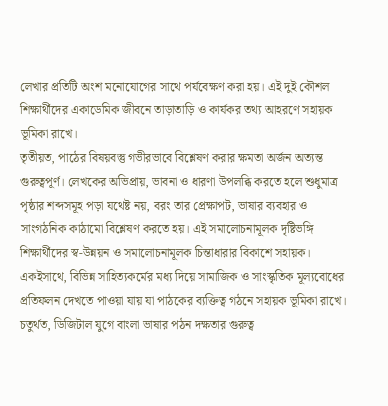লেখার প্রতিটি অংশ মনোযোগের সাথে পর্যবেক্ষণ করা হয়। এই দুই কৌশল শিক্ষার্থীদের একাডেমিক জীবনে তাড়াতাড়ি ও কার্যকর তথ্য আহরণে সহায়ক ভূমিকা রাখে।
তৃতীয়ত, পাঠের বিষয়বস্তু গভীরভাবে বিশ্লেষণ করার ক্ষমতা অর্জন অত্যন্ত গুরুত্বপূর্ণ। লেখকের অভিপ্রায়, ভাবনা ও ধারণা উপলব্ধি করতে হলে শুধুমাত্র পৃষ্ঠার শব্দসমূহ পড়া যথেষ্ট নয়, বরং তার প্রেক্ষাপট, ভাষার ব্যবহার ও সাংগঠনিক কাঠামো বিশ্লেষণ করতে হয়। এই সমালোচনামূলক দৃষ্টিভঙ্গি শিক্ষার্থীদের স্ব-উন্নয়ন ও সমালোচনামূলক চিন্তাধারার বিকাশে সহায়ক। একইসাথে, বিভিন্ন সাহিত্যকর্মের মধ্য দিয়ে সামাজিক ও সাংস্কৃতিক মূল্যবোধের প্রতিফলন দেখতে পাওয়া যায় যা পাঠকের ব্যক্তিত্ব গঠনে সহায়ক ভূমিকা রাখে।
চতুর্থত, ডিজিটাল যুগে বাংলা ভাষার পঠন দক্ষতার গুরুত্ব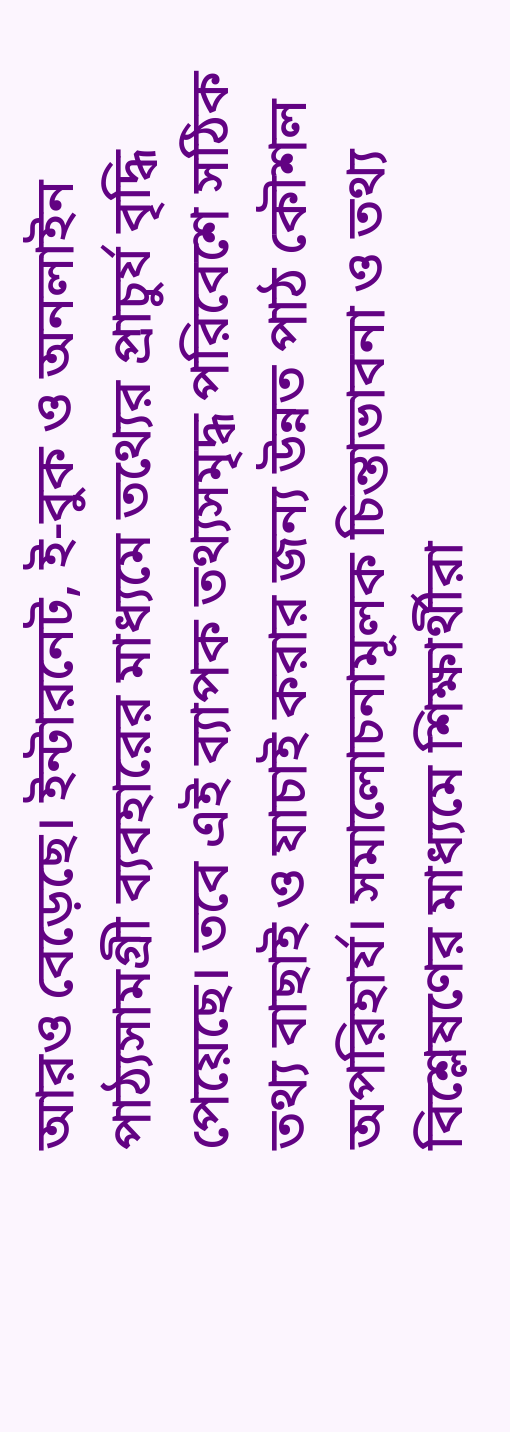আরও বেড়েছে। ইন্টারনেট, ই-বুক ও অনলাইন পাঠ্যসামগ্রী ব্যবহারের মাধ্যমে তথ্যের প্রাচুর্য বৃদ্ধি পেয়েছে। তবে এই ব্যাপক তথ্যসমৃদ্ধ পরিবেশে সঠিক তথ্য বাছাই ও যাচাই করার জন্য উন্নত পাঠ কৌশল অপরিহার্য। সমালোচনামূলক চিন্তাভাবনা ও তথ্য বিশ্লেষণের মাধ্যমে শিক্ষার্থীরা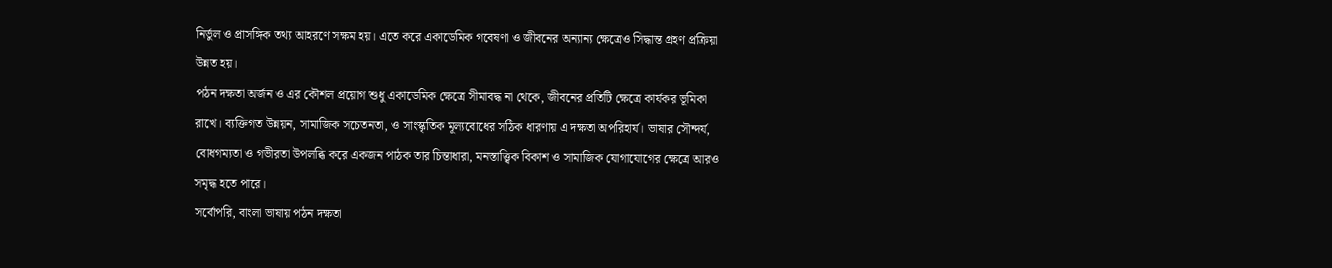নির্ভুল ও প্রাসঙ্গিক তথ্য আহরণে সক্ষম হয়। এতে করে একাডেমিক গবেষণা ও জীবনের অন্যান্য ক্ষেত্রেও সিদ্ধান্ত গ্রহণ প্রক্রিয়া উন্নত হয়।
পঠন দক্ষতা অর্জন ও এর কৌশল প্রয়োগ শুধু একাডেমিক ক্ষেত্রে সীমাবদ্ধ না থেকে, জীবনের প্রতিটি ক্ষেত্রে কার্যকর ভূমিকা রাখে। ব্যক্তিগত উন্নয়ন, সামাজিক সচেতনতা, ও সাংস্কৃতিক মূল্যবোধের সঠিক ধারণায় এ দক্ষতা অপরিহার্য। ভাষার সৌন্দর্য, বোধগম্যতা ও গভীরতা উপলব্ধি করে একজন পাঠক তার চিন্তাধারা, মনস্তাত্ত্বিক বিকাশ ও সামাজিক যোগাযোগের ক্ষেত্রে আরও সমৃদ্ধ হতে পারে।
সর্বোপরি, বাংলা ভাষায় পঠন দক্ষতা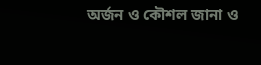অর্জন ও কৌশল জানা ও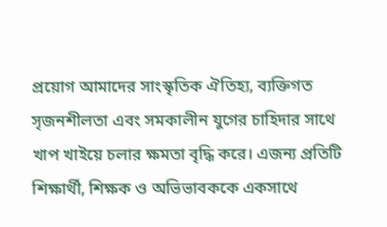প্রয়োগ আমাদের সাংস্কৃতিক ঐতিহ্য, ব্যক্তিগত সৃজনশীলতা এবং সমকালীন যুগের চাহিদার সাথে খাপ খাইয়ে চলার ক্ষমতা বৃদ্ধি করে। এজন্য প্রতিটি শিক্ষার্থী, শিক্ষক ও অভিভাবককে একসাথে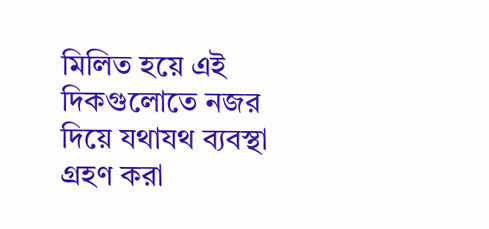মিলিত হয়ে এই দিকগুলোতে নজর দিয়ে যথাযথ ব্যবস্থা গ্রহণ করা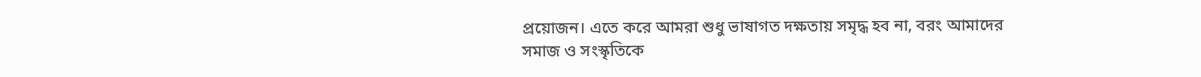প্রয়োজন। এতে করে আমরা শুধু ভাষাগত দক্ষতায় সমৃদ্ধ হব না, বরং আমাদের সমাজ ও সংস্কৃতিকে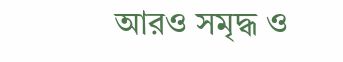আরও সমৃদ্ধ ও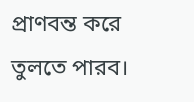প্রাণবন্ত করে তুলতে পারব।